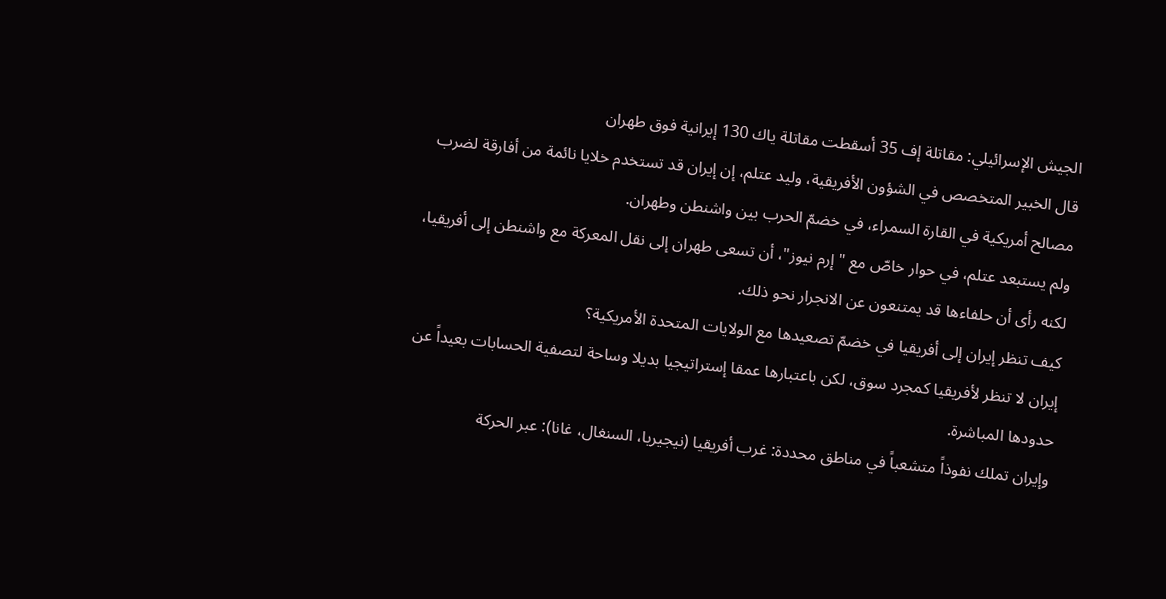الجيش الإسرائيلي: مقاتلة إف 35 أسقطت مقاتلة ياك 130 إيرانية فوق طهران
قال الخبير المتخصص في الشؤون الأفريقية، وليد عتلم، إن إيران قد تستخدم خلايا نائمة من أفارقة لضرب مصالح أمريكية في القارة السمراء، في خضمّ الحرب بين واشنطن وطهران.
ولم يستبعد عتلم، في حوار خاصّ مع "إرم نيوز"، أن تسعى طهران إلى نقل المعركة مع واشنطن إلى أفريقيا، لكنه رأى أن حلفاءها قد يمتنعون عن الانجرار نحو ذلك.
كيف تنظر إيران إلى أفريقيا في خضمّ تصعيدها مع الولايات المتحدة الأمريكية؟
إيران لا تنظر لأفريقيا كمجرد سوق، لكن باعتبارها عمقا إستراتيجيا بديلا وساحة لتصفية الحسابات بعيداً عن حدودها المباشرة.
وإيران تملك نفوذاً متشعباً في مناطق محددة: غرب أفريقيا (نيجيريا، السنغال، غانا): عبر الحركة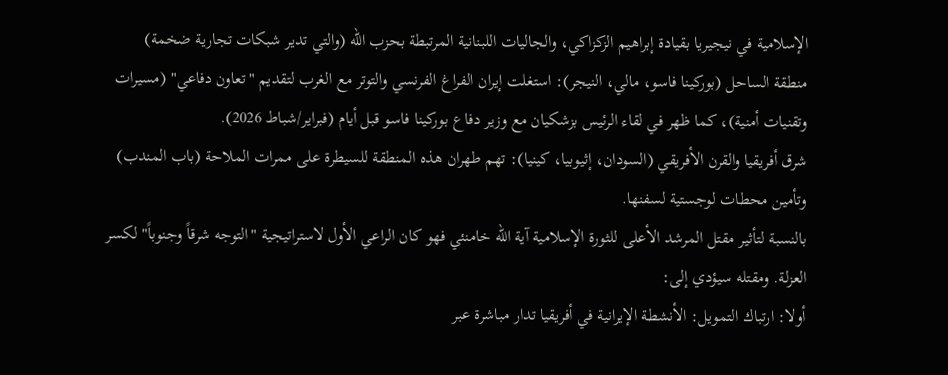الإسلامية في نيجيريا بقيادة إبراهيم الزكزاكي، والجاليات اللبنانية المرتبطة بحزب الله (والتي تدير شبكات تجارية ضخمة)
منطقة الساحل (بوركينا فاسو، مالي، النيجر): استغلت إيران الفراغ الفرنسي والتوتر مع الغرب لتقديم "تعاون دفاعي" (مسيرات وتقنيات أمنية)، كما ظهر في لقاء الرئيس بزشكيان مع وزير دفاع بوركينا فاسو قبل أيام (فبراير/شباط 2026).
شرق أفريقيا والقرن الأفريقي (السودان، إثيوبيا، كينيا): تهم طهران هذه المنطقة للسيطرة على ممرات الملاحة (باب المندب) وتأمين محطات لوجستية لسفنها.
بالنسبة لتأثير مقتل المرشد الأعلى للثورة الإسلامية آية الله خامنئي فهو كان الراعي الأول لاستراتيجية "التوجه شرقاً وجنوباً" لكسر العزلة. ومقتله سيؤدي إلى:
أولا: ارتباك التمويل: الأنشطة الإيرانية في أفريقيا تدار مباشرة عبر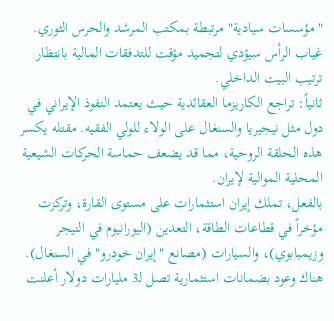"مؤسسات سيادية" مرتبطة بمكتب المرشد والحرس الثوري. غياب الرأس سيؤدي لتجميد مؤقت للتدفقات المالية بانتظار ترتيب البيت الداخلي.
ثانياً: تراجع الكاريزما العقائدية حيث يعتمد النفوذ الإيراني في دول مثل نيجيريا والسنغال على الولاء للولي الفقيه. مقتله يكسر هذه الحلقة الروحية، مما قد يضعف حماسة الحركات الشيعية المحلية الموالية لإيران.
بالفعل، تملك إيران استثمارات على مستوى القارة، وتركزت مؤخراً في قطاعات الطاقة، التعدين (اليورانيوم في النيجر وزيمبابوي)، والسيارات (مصانع "إيران خودرو" في السنغال). هناك وعود بضمانات استثمارية تصل لـ3 مليارات دولار أعلنت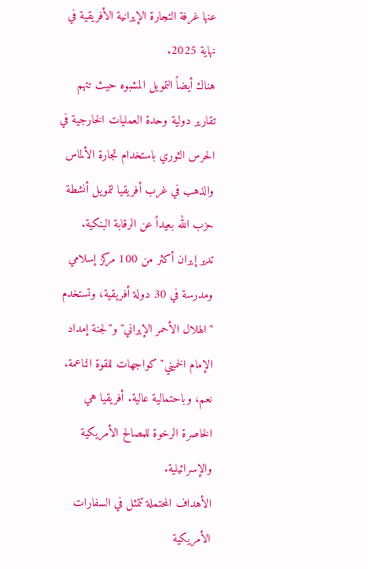عنها غرفة التجارة الإيرانية الأفريقية في نهاية 2025.
هناك أيضاً التمويل المشبوه حيث تتهم تقارير دولية وحدة العمليات الخارجية في الحرس الثوري باستخدام تجارة الألماس والذهب في غرب أفريقيا لتمويل أنشطة حزب الله بعيداً عن الرقابة البنكية.
تدير إيران أكثر من 100 مركز إسلامي ومدرسة في 30 دولة أفريقية، وتستخدم "الهلال الأحمر الإيراني" و"لجنة إمداد الإمام الخميني" كواجهات للقوة الناعمة.
نعم، وباحتمالية عالية. أفريقيا هي الخاصرة الرخوة للمصالح الأمريكية والإسرائيلية.
الأهداف المحتملة تتمثل في السفارات الأمريكية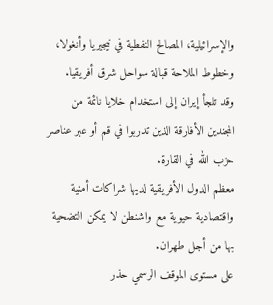والإسرائيلية، المصالح النفطية في نيجيريا وأنغولا، وخطوط الملاحة قبالة سواحل شرق أفريقيا.
وقد تلجأ إيران إلى استخدام خلايا نائمة من المجندين الأفارقة الذين تدربوا في قم أو عبر عناصر حزب الله في القارة.
معظم الدول الأفريقية لديها شراكات أمنية واقتصادية حيوية مع واشنطن لا يمكن التضحية بها من أجل طهران.
على مستوى الموقف الرسمي حذر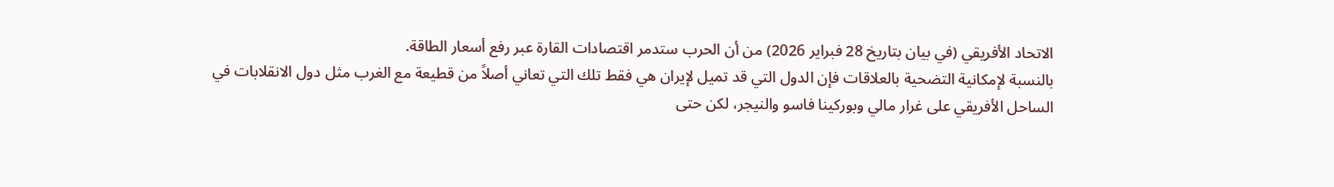الاتحاد الأفريقي (في بيان بتاريخ 28 فبراير 2026) من أن الحرب ستدمر اقتصادات القارة عبر رفع أسعار الطاقة.
بالنسبة لإمكانية التضحية بالعلاقات فإن الدول التي قد تميل لإيران هي فقط تلك التي تعاني أصلاً من قطيعة مع الغرب مثل دول الانقلابات في الساحل الأفريقي على غرار مالي وبوركينا فاسو والنيجر، لكن حتى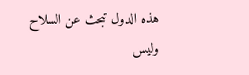هذه الدول تبحث عن السلاح وليس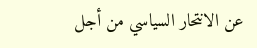عن الانتحار السياسي من أجل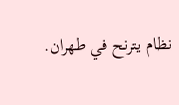نظام يترنح في طهران.